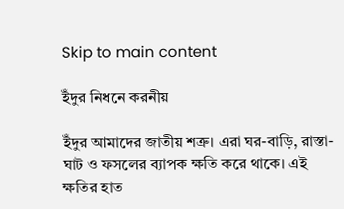Skip to main content

ইঁদুর নিধনে করনীয়

ইঁদুর আমাদের জাতীয় শত্রু। এরা ঘর-বাড়ি, রাস্তা-ঘাট ও ফসলের ব্যাপক ক্ষতি করে থাকে। এই ক্ষতির হাত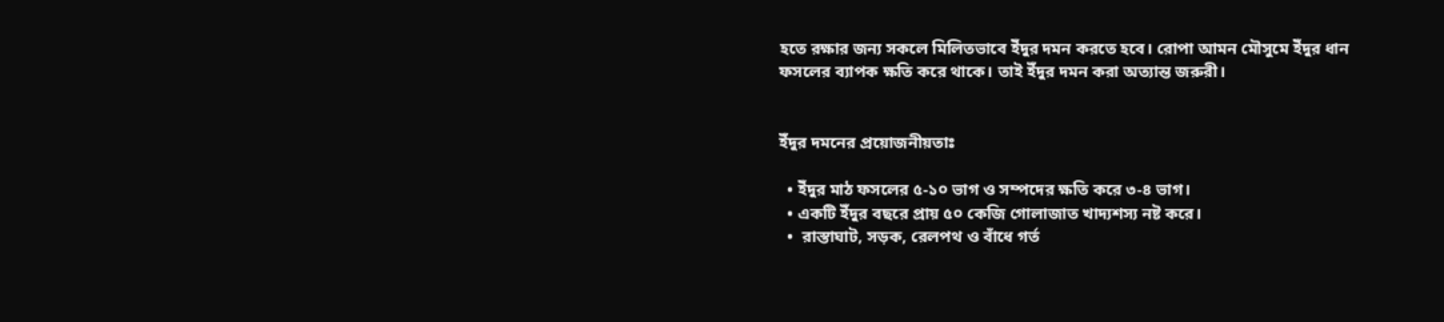হতে রক্ষার জন্য সকলে মিলিতভাবে ইঁদুর দমন করতে হবে। রোপা আমন মৌসুমে ইঁদুর ধান ফসলের ব্যাপক ক্ষতি করে থাকে। তাই ইঁদুর দমন করা অত্যান্ত জরুরী।


ইঁদুর দমনের প্রয়োজনীয়তাঃ

  • ইঁদুর মাঠ ফসলের ৫-১০ ভাগ ও সম্পদের ক্ষতি করে ৩-৪ ভাগ।
  • একটি ইঁদুর বছরে প্রায় ৫০ কেজি গোলাজাত খাদ্যশস্য নষ্ট করে।
  •  রাস্তাঘাট, সড়ক, রেলপথ ও বাঁধে গর্ত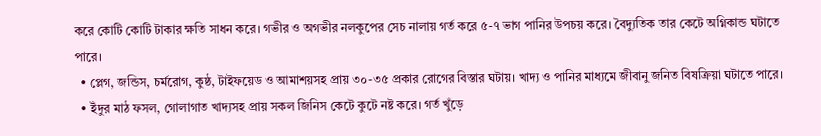করে কোটি কোটি টাকার ক্ষতি সাধন করে। গভীর ও অগভীর নলকুপের সেচ নালায় গর্ত করে ৫-৭ ভাগ পানির উপচয় করে। বৈদ্যুতিক তার কেটে অগ্নিকান্ড ঘটাতে পারে।
  • প্লেগ, জন্ডিস, চর্মরোগ, কুষ্ঠ, টাইফয়েড ও আমাশয়সহ প্রায় ৩০-৩৫ প্রকার রোগের বিস্তার ঘটায়। খাদ্য ও পানির মাধ্যমে জীবানু জনিত বিষক্রিয়া ঘটাতে পারে।
  • ইঁদুর মাঠ ফসল, গোলাগাত খাদ্যসহ প্রায় সকল জিনিস কেটে কুটে নষ্ট করে। গর্ত খুঁড়ে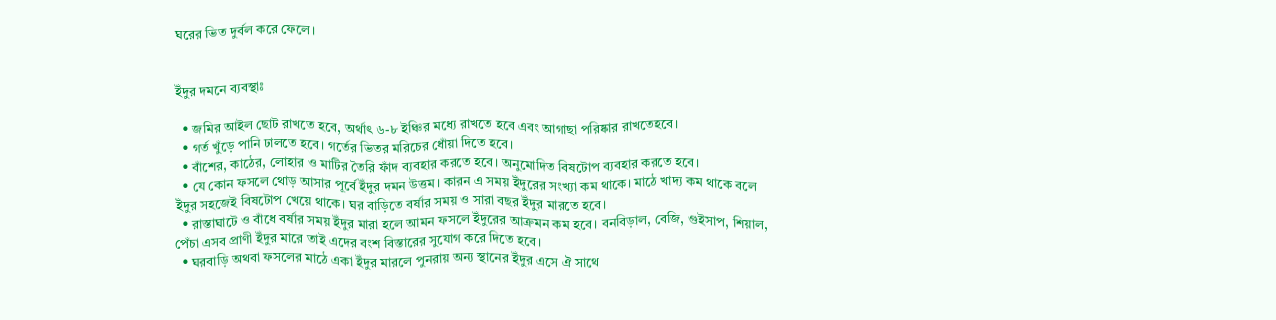ঘরের ভিত দুর্বল করে ফেলে।


ইঁদুর দমনে ব্যবস্থাঃ

  • জমির আইল ছোট রাখতে হবে, অর্থাৎ ৬-৮ ইঞ্চির মধ্যে রাখতে হবে এবং আগাছা পরিষ্কার রাখতেহবে।
  • গর্ত খুঁড়ে পানি ঢালতে হবে। গর্তের ভিতর মরিচের ধোঁয়া দিতে হবে।
  • বাঁশের, কাঠের, লোহার ও মাটির তৈরি ফাঁদ ব্যবহার করতে হবে। অনুমোদিত বিষটোপ ব্যবহার করতে হবে।
  • যে কোন ফসলে থোড় আসার পূর্বে ইঁদুর দমন উত্তম। কারন এ সময় ইঁদুরের সংখ্যা কম থাকে। মাঠে খাদ্য কম থাকে বলে ইঁদুর সহজেই বিষটোপ খেয়ে থাকে। ঘর বাড়িতে বর্ষার সময় ও সারা বছর ইঁদুর মারতে হবে।
  • রাস্তাঘাটে ও বাঁধে বর্ষার সময় ইঁদুর মারা হলে আমন ফসলে ইঁদুরের আক্রমন কম হবে। বনবিড়াল, বেজি, গুইসাপ, শিয়াল, পেঁচা এসব প্রাণী ইঁদুর মারে তাই এদের বংশ বিস্তারের সুযোগ করে দিতে হবে।
  • ঘরবাড়ি অথবা ফসলের মাঠে একা ইঁদুর মারলে পুনরায় অন্য স্থানের ইঁদুর এসে ঐ সাথে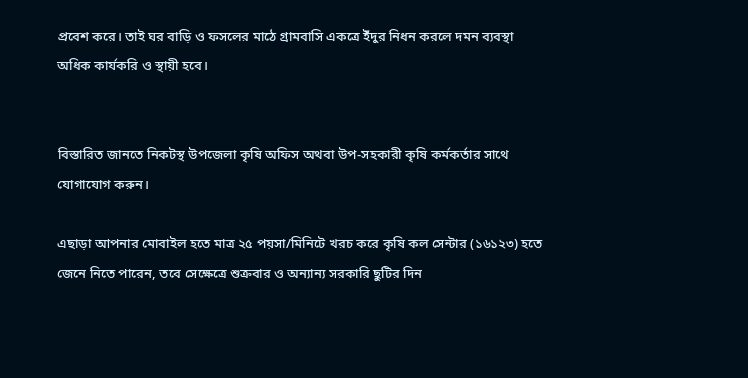প্রবেশ করে। তাই ঘর বাড়ি ও ফসলের মাঠে গ্রামবাসি একত্রে ইঁদুর নিধন করলে দমন ব্যবস্থা অধিক কার্যকরি ও স্থায়ী হবে।


বিস্তারিত জানতে নিকটস্থ উপজেলা কৃষি অফিস অথবা উপ-সহকারী কৃষি কর্মকর্তার সাথে যোগাযোগ করুন।

এছাড়া আপনার মোবাইল হতে মাত্র ২৫ পয়সা/মিনিটে খরচ করে কৃষি কল সেন্টার (১৬১২৩) হতে জেনে নিতে পারেন, তবে সেক্ষেত্রে শুক্রবার ও অন্যান্য সরকারি ছুটির দিন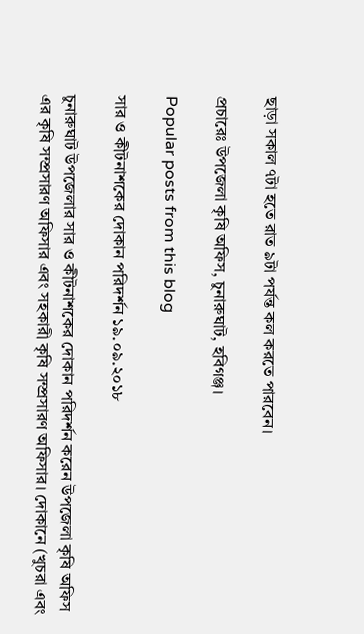ছাড়া সকাল ৭টা হতে রাত ৯টা পর্যন্ত কল করতে পারবেন।

প্রচারেঃ উপজেলা কৃষি অফিস, চুনারুঘাট, হবিগঞ্জ।

Popular posts from this blog

সার ও কীটনাশকের দোকান পরিদর্শন ১৯.০৯.২০১৮

চুনারুঘাট উপজেলার সার ও কীটনাশকের দোকান পরিদর্শন করেন উপজেলা কৃষি অফিস এর কৃষি সম্প্রসারণ অফিসার এবং সহকারী কৃষি সম্প্রসারণ অফিসার। দোকানে (খুচরা এবং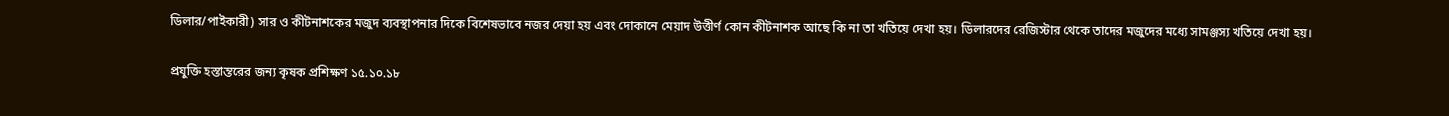ডিলার/পাইকারী) সার ও কীটনাশকের মজুদ ব্যবস্থাপনার দিকে বিশেষভাবে নজর দেয়া হয় এবং দোকানে মেয়াদ উত্তীর্ণ কোন কীটনাশক আছে কি না তা খতিয়ে দেখা হয়। ডিলারদের রেজিস্টার থেকে তাদের মজুদের মধ্যে সামঞ্জস্য খতিয়ে দেখা হয়।

প্রযুক্তি হস্তান্তরের জন্য কৃষক প্রশিক্ষণ ১৫.১০.১৮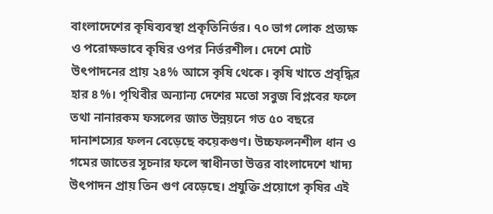বাংলাদেশের কৃষিব্যবস্থা প্রকৃতিনির্ভর। ৭০ ভাগ লোক প্রত্যক্ষ ও পরোক্ষভাবে কৃষির ওপর নির্ভরশীল। দেশে মোট উৎপাদনের প্রায় ২৪% আসে কৃষি থেকে। কৃষি খাতে প্রবৃদ্ধির হার ৪%। পৃথিবীর অন্যান্য দেশের মতো সবুজ বিপ্লবের ফলে তথা নানারকম ফসলের জাত উন্নয়নে গত ৫০ বছরে দানাশস্যের ফলন বেড়েছে কয়েকগুণ। উচ্চফলনশীল ধান ও গমের জাতের সূচনার ফলে স্বাধীনতা উত্তর বাংলাদেশে খাদ্য উৎপাদন প্রায় তিন গুণ বেড়েছে। প্রযুক্তি প্রয়োগে কৃষির এই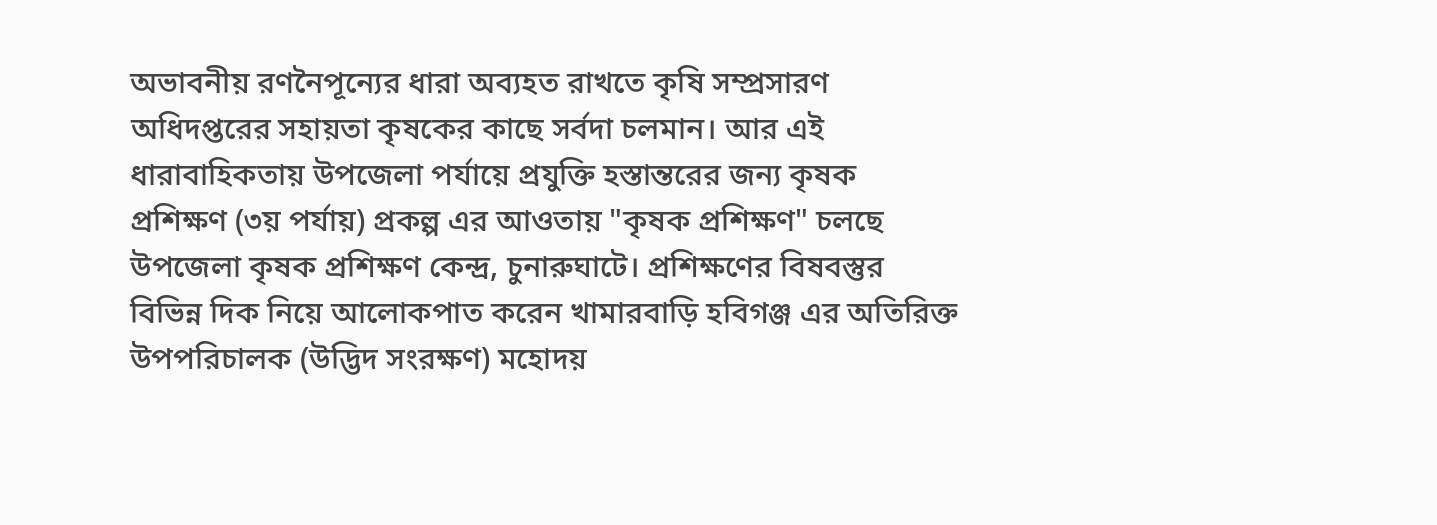অভাবনীয় রণনৈপূন্যের ধারা অব্যহত রাখতে কৃষি সম্প্রসারণ অধিদপ্তরের সহায়তা কৃষকের কাছে সর্বদা চলমান। আর এই ধারাবাহিকতায় উপজেলা পর্যায়ে প্রযুক্তি হস্তান্তরের জন্য কৃষক প্রশিক্ষণ (৩য় পর্যায়) প্রকল্প এর আওতায় "কৃষক প্রশিক্ষণ" চলছে উপজেলা কৃষক প্রশিক্ষণ কেন্দ্র, চুনারুঘাটে। প্রশিক্ষণের বিষবস্তুর বিভিন্ন দিক নিয়ে আলোকপাত করেন খামারবাড়ি হবিগঞ্জ এর অতিরিক্ত উপপরিচালক (উদ্ভিদ সংরক্ষণ) মহোদয়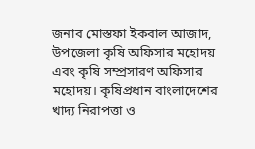জনাব মোস্তফা ইকবাল আজাদ, উপজেলা কৃষি অফিসার মহোদয় এবং কৃষি সম্প্রসারণ অফিসার মহোদয়। কৃষিপ্রধান বাংলাদেশের খাদ্য নিরাপত্তা ও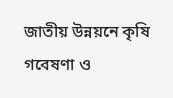জাতীয় উন্নয়নে কৃষি গবেষণা ও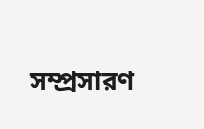সম্প্রসারণ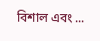বিশাল এবং ...